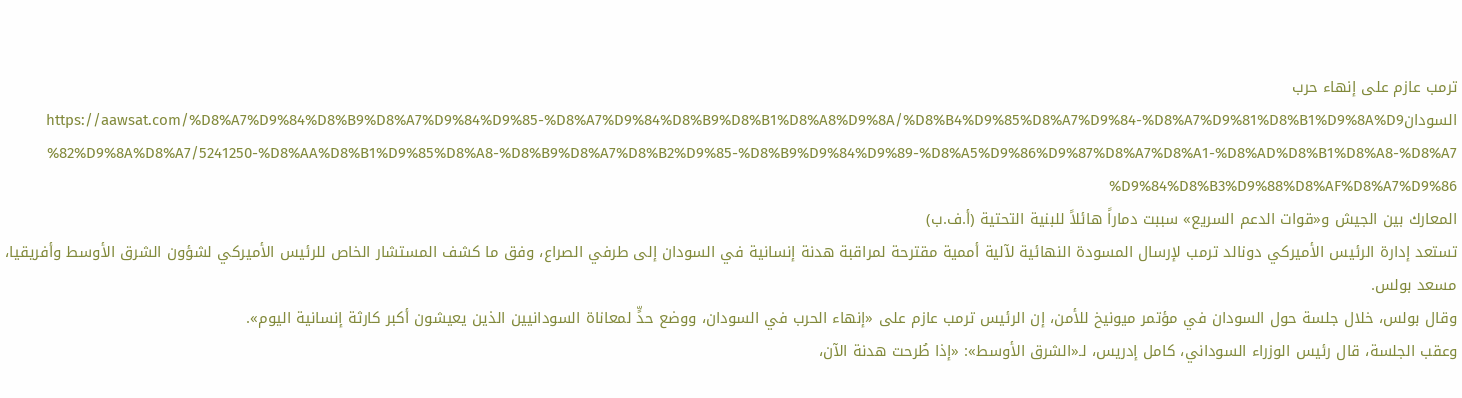ترمب عازم على إنهاء حرب السودانhttps://aawsat.com/%D8%A7%D9%84%D8%B9%D8%A7%D9%84%D9%85-%D8%A7%D9%84%D8%B9%D8%B1%D8%A8%D9%8A/%D8%B4%D9%85%D8%A7%D9%84-%D8%A7%D9%81%D8%B1%D9%8A%D9%82%D9%8A%D8%A7/5241250-%D8%AA%D8%B1%D9%85%D8%A8-%D8%B9%D8%A7%D8%B2%D9%85-%D8%B9%D9%84%D9%89-%D8%A5%D9%86%D9%87%D8%A7%D8%A1-%D8%AD%D8%B1%D8%A8-%D8%A7%D9%84%D8%B3%D9%88%D8%AF%D8%A7%D9%86
المعارك بين الجيش و«قوات الدعم السريع» سببت دماراً هائلاً للبنية التحتية (أ.ف.ب)
تستعد إدارة الرئيس الأميركي دونالد ترمب لإرسال المسودة النهائية لآلية أممية مقترحة لمراقبة هدنة إنسانية في السودان إلى طرفي الصراع، وفق ما كشف المستشار الخاص للرئيس الأميركي لشؤون الشرق الأوسط وأفريقيا، مسعد بولس.
وقال بولس، خلال جلسة حول السودان في مؤتمر ميونيخ للأمن، إن الرئيس ترمب عازم على «إنهاء الحرب في السودان، ووضع حدٍّ لمعاناة السودانيين الذين يعيشون أكبر كارثة إنسانية اليوم».
وعقب الجلسة، قال رئيس الوزراء السوداني، كامل إدريس، لـ«الشرق الأوسط»: «إذا طُرحت هدنة الآن،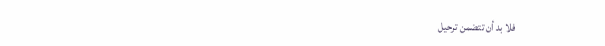فلا بد أن تتضمن ترحيل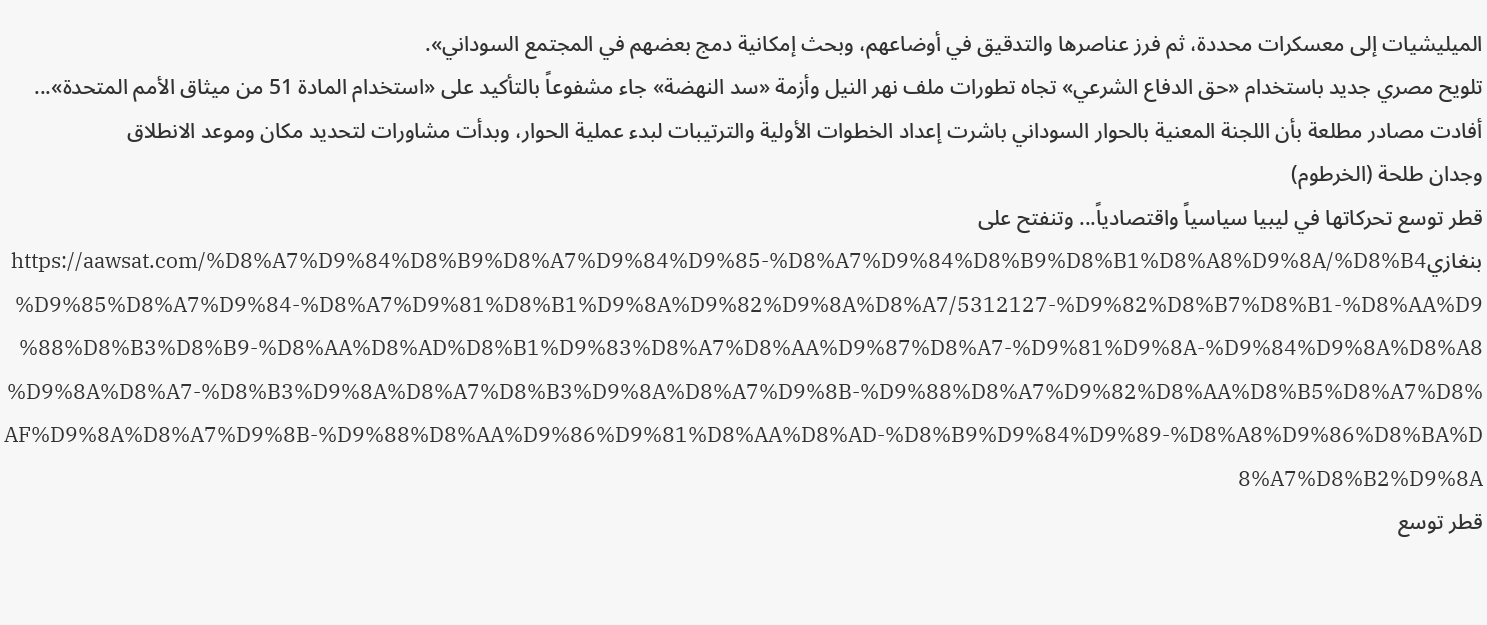الميليشيات إلى معسكرات محددة، ثم فرز عناصرها والتدقيق في أوضاعهم، وبحث إمكانية دمج بعضهم في المجتمع السوداني».
تلويح مصري جديد باستخدام «حق الدفاع الشرعي» تجاه تطورات ملف نهر النيل وأزمة «سد النهضة» جاء مشفوعاً بالتأكيد على «استخدام المادة 51 من ميثاق الأمم المتحدة»...
أفادت مصادر مطلعة بأن اللجنة المعنية بالحوار السوداني باشرت إعداد الخطوات الأولية والترتيبات لبدء عملية الحوار، وبدأت مشاورات لتحديد مكان وموعد الانطلاق
وجدان طلحة (الخرطوم)
قطر توسع تحركاتها في ليبيا سياسياً واقتصادياً... وتنفتح على بنغازيhttps://aawsat.com/%D8%A7%D9%84%D8%B9%D8%A7%D9%84%D9%85-%D8%A7%D9%84%D8%B9%D8%B1%D8%A8%D9%8A/%D8%B4%D9%85%D8%A7%D9%84-%D8%A7%D9%81%D8%B1%D9%8A%D9%82%D9%8A%D8%A7/5312127-%D9%82%D8%B7%D8%B1-%D8%AA%D9%88%D8%B3%D8%B9-%D8%AA%D8%AD%D8%B1%D9%83%D8%A7%D8%AA%D9%87%D8%A7-%D9%81%D9%8A-%D9%84%D9%8A%D8%A8%D9%8A%D8%A7-%D8%B3%D9%8A%D8%A7%D8%B3%D9%8A%D8%A7%D9%8B-%D9%88%D8%A7%D9%82%D8%AA%D8%B5%D8%A7%D8%AF%D9%8A%D8%A7%D9%8B-%D9%88%D8%AA%D9%86%D9%81%D8%AA%D8%AD-%D8%B9%D9%84%D9%89-%D8%A8%D9%86%D8%BA%D8%A7%D8%B2%D9%8A
قطر توسع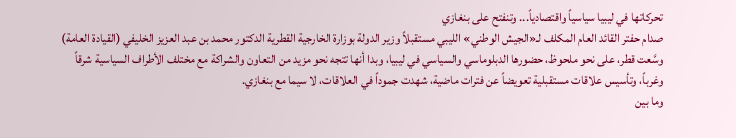تحركاتها في ليبيا سياسياً واقتصادياً... وتنفتح على بنغازي
صدام حفتر القائد العام المكلف لـ«الجيش الوطني» الليبي مستقبلاً وزير الدولة بوزارة الخارجية القطرية الدكتور محمد بن عبد العزيز الخليفي (القيادة العامة)
وسَّعت قطر، على نحو ملحوظ، حضورها الدبلوماسي والسياسي في ليبيا، وبدا أنها تتجه نحو مزيد من التعاون والشراكة مع مختلف الأطراف السياسية شرقاً وغرباً، وتأسيس علاقات مستقبلية تعويضاً عن فترات ماضية، شهدت جموداً في العلاقات، لا سيما مع بنغازي.
وما بين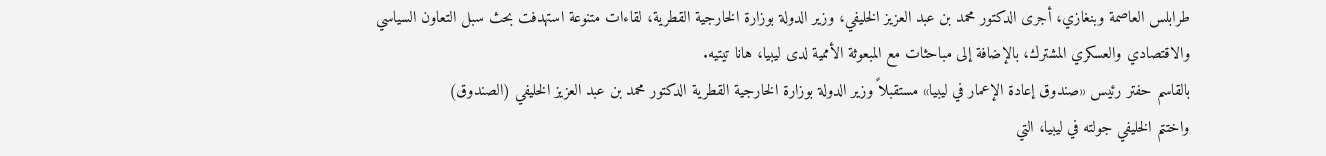طرابلس العاصمة وبنغازي، أجرى الدكتور محمد بن عبد العزيز الخليفي، وزير الدولة بوزارة الخارجية القطرية، لقاءات متنوعة استهدفت بحث سبل التعاون السياسي والاقتصادي والعسكري المشترك، بالإضافة إلى مباحثات مع المبعوثة الأممية لدى ليبيا، هانا تيتيه.
بالقاسم حفتر رئيس «صندوق إعادة الإعمار في ليبيا» مستقبلاً وزير الدولة بوزارة الخارجية القطرية الدكتور محمد بن عبد العزيز الخليفي (الصندوق)
واختتم الخليفي جولته في ليبيا، التي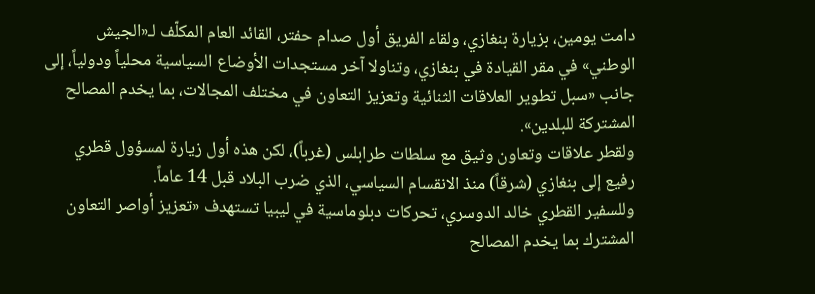دامت يومين، بزيارة بنغازي، ولقاء الفريق أول صدام حفتر، القائد العام المكلّف لـ«الجيش الوطني» في مقر القيادة في بنغازي، وتناولا آخر مستجدات الأوضاع السياسية محلياً ودولياً، إلى جانب «سبل تطوير العلاقات الثنائية وتعزيز التعاون في مختلف المجالات، بما يخدم المصالح المشتركة للبلدين».
ولقطر علاقات وتعاون وثيق مع سلطات طرابلس (غرباً)، لكن هذه أول زيارة لمسؤول قطري رفيع إلى بنغازي (شرقاً) منذ الانقسام السياسي، الذي ضرب البلاد قبل 14 عاماً.
وللسفير القطري خالد الدوسري، تحركات دبلوماسية في ليبيا تستهدف «تعزيز أواصر التعاون المشترك بما يخدم المصالح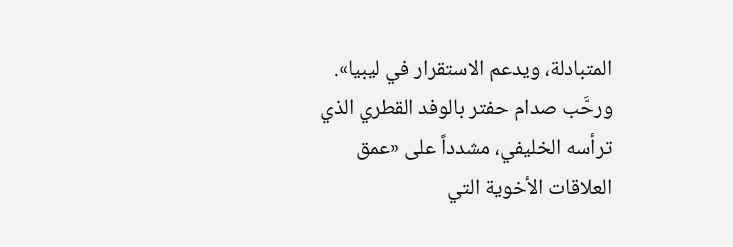المتبادلة، ويدعم الاستقرار في ليبيا».
ورحَّب صدام حفتر بالوفد القطري الذي ترأسه الخليفي، مشدداً على «عمق العلاقات الأخوية التي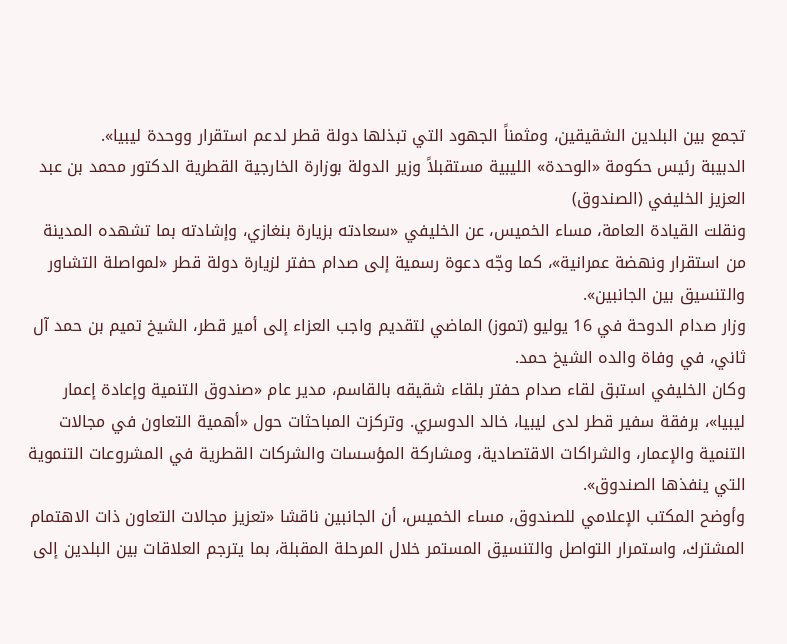تجمع بين البلدين الشقيقين، ومثمناً الجهود التي تبذلها دولة قطر لدعم استقرار ووحدة ليبيا».
الدبيبة رئيس حكومة «الوحدة» الليبية مستقبلاً وزير الدولة بوزارة الخارجية القطرية الدكتور محمد بن عبد العزيز الخليفي (الصندوق)
ونقلت القيادة العامة، مساء الخميس، عن الخليفي «سعادته بزيارة بنغازي، وإشادته بما تشهده المدينة من استقرار ونهضة عمرانية»، كما وجّه دعوة رسمية إلى صدام حفتر لزيارة دولة قطر «لمواصلة التشاور والتنسيق بين الجانبين».
وزار صدام الدوحة في 16 يوليو (تموز) الماضي لتقديم واجب العزاء إلى أمير قطر، الشيخ تميم بن حمد آل ثاني، في وفاة والده الشيخ حمد.
وكان الخليفي استبق لقاء صدام حفتر بلقاء شقيقه بالقاسم، مدير عام «صندوق التنمية وإعادة إعمار ليبيا»، برفقة سفير قطر لدى ليبيا، خالد الدوسري. وتركزت المباحثات حول «أهمية التعاون في مجالات التنمية والإعمار، والشراكات الاقتصادية، ومشاركة المؤسسات والشركات القطرية في المشروعات التنموية التي ينفذها الصندوق».
وأوضح المكتب الإعلامي للصندوق، مساء الخميس، أن الجانبين ناقشا «تعزيز مجالات التعاون ذات الاهتمام المشترك، واستمرار التواصل والتنسيق المستمر خلال المرحلة المقبلة، بما يترجم العلاقات بين البلدين إلى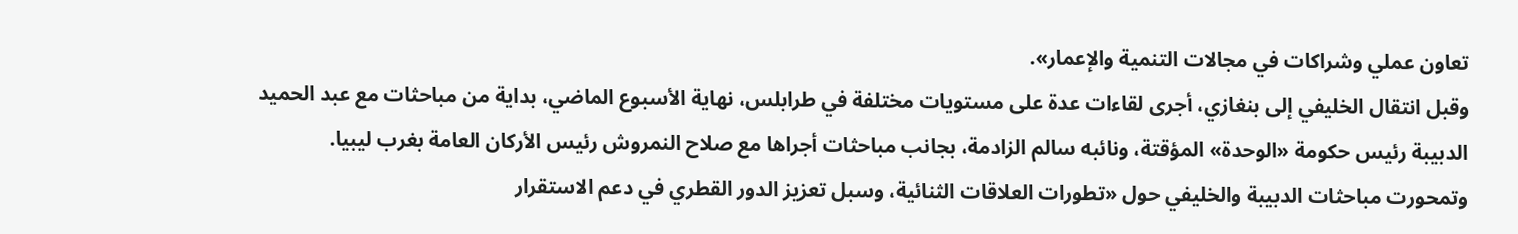تعاون عملي وشراكات في مجالات التنمية والإعمار».
وقبل انتقال الخليفي إلى بنغازي، أجرى لقاءات عدة على مستويات مختلفة في طرابلس، نهاية الأسبوع الماضي، بداية من مباحثات مع عبد الحميد الدبيبة رئيس حكومة «الوحدة» المؤقتة، ونائبه سالم الزادمة، بجانب مباحثات أجراها مع صلاح النمروش رئيس الأركان العامة بغرب ليبيا.
وتمحورت مباحثات الدبيبة والخليفي حول «تطورات العلاقات الثنائية، وسبل تعزيز الدور القطري في دعم الاستقرار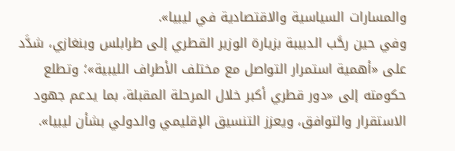والمسارات السياسية والاقتصادية في ليبيا».
وفي حين رحَّب الدبيبة بزيارة الوزير القطري إلى طرابلس وبنغازي، شدَّد على «أهمية استمرار التواصل مع مختلف الأطراف الليبية»؛ وتطلع حكومته إلى «دور قطري أكبر خلال المرحلة المقبلة، بما يدعم جهود الاستقرار والتوافق، ويعزز التنسيق الإقليمي والدولي بشأن ليبيا».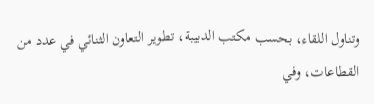وتناول اللقاء، بحسب مكتب الدبيبة، تطوير التعاون الثنائي في عدد من القطاعات، وفي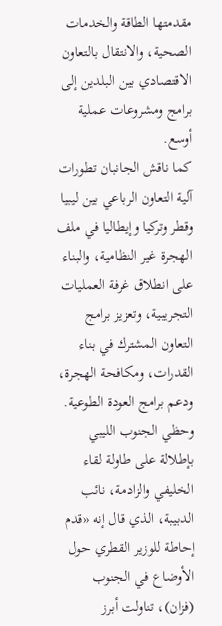مقدمتها الطاقة والخدمات الصحية، والانتقال بالتعاون الاقتصادي بين البلدين إلى برامج ومشروعات عملية أوسع.
كما ناقش الجانبان تطورات آلية التعاون الرباعي بين ليبيا وقطر وتركيا وإيطاليا في ملف الهجرة غير النظامية، والبناء على انطلاق غرفة العمليات التجريبية، وتعزيز برامج التعاون المشترك في بناء القدرات، ومكافحة الهجرة، ودعم برامج العودة الطوعية.
وحظي الجنوب الليبي بإطلالة على طاولة لقاء الخليفي والزادمة، نائب الدبيبة، الذي قال إنه «قدم إحاطة للوزير القطري حول الأوضاع في الجنوب (فزان)، تناولت أبرز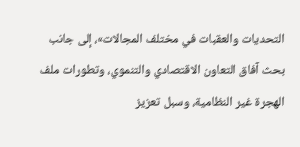التحديات والعقبات في مختلف المجالات»، إلى جانب بحث آفاق التعاون الاقتصادي والتنموي، وتطورات ملف الهجرة غير النظامية، وسبل تعزيز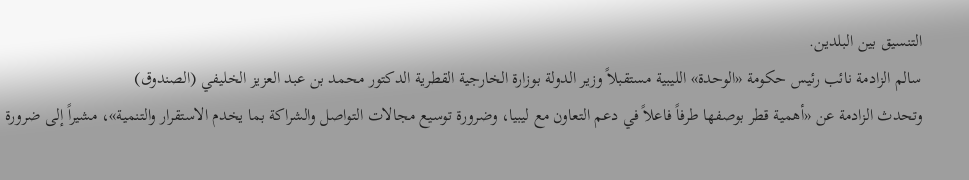التنسيق بين البلدين.
سالم الزادمة نائب رئيس حكومة «الوحدة» الليبية مستقبلاً وزير الدولة بوزارة الخارجية القطرية الدكتور محمد بن عبد العزيز الخليفي (الصندوق)
وتحدث الزادمة عن «أهمية قطر بوصفها طرفاً فاعلاً في دعم التعاون مع ليبيا، وضرورة توسيع مجالات التواصل والشراكة بما يخدم الاستقرار والتنمية»، مشيراً إلى ضرورة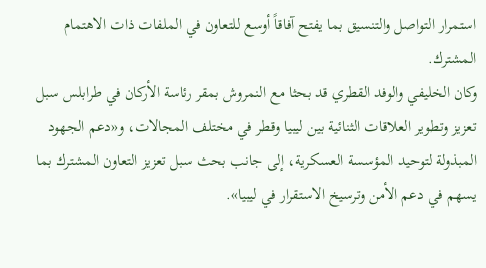استمرار التواصل والتنسيق بما يفتح آفاقاً أوسع للتعاون في الملفات ذات الاهتمام المشترك.
وكان الخليفي والوفد القطري قد بحثا مع النمروش بمقر رئاسة الأركان في طرابلس سبل تعزيز وتطوير العلاقات الثنائية بين ليبيا وقطر في مختلف المجالات، و«دعم الجهود المبذولة لتوحيد المؤسسة العسكرية، إلى جانب بحث سبل تعزيز التعاون المشترك بما يسهم في دعم الأمن وترسيخ الاستقرار في ليبيا».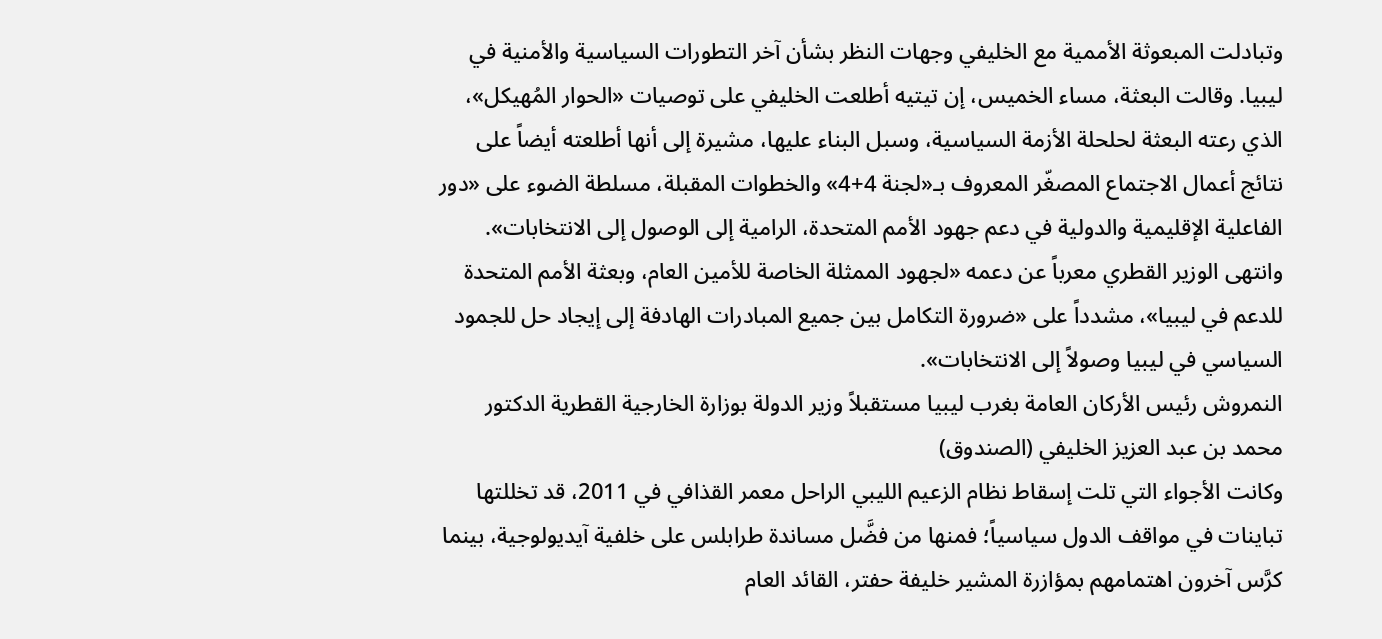وتبادلت المبعوثة الأممية مع الخليفي وجهات النظر بشأن آخر التطورات السياسية والأمنية في ليبيا. وقالت البعثة، مساء الخميس، إن تيتيه أطلعت الخليفي على توصيات «الحوار المُهيكل»، الذي رعته البعثة لحلحلة الأزمة السياسية، وسبل البناء عليها، مشيرة إلى أنها أطلعته أيضاً على نتائج أعمال الاجتماع المصغّر المعروف بـ«لجنة 4+4» والخطوات المقبلة، مسلطة الضوء على «دور الفاعلية الإقليمية والدولية في دعم جهود الأمم المتحدة، الرامية إلى الوصول إلى الانتخابات».
وانتهى الوزير القطري معرباً عن دعمه «لجهود الممثلة الخاصة للأمين العام، وبعثة الأمم المتحدة للدعم في ليبيا»، مشدداً على «ضرورة التكامل بين جميع المبادرات الهادفة إلى إيجاد حل للجمود السياسي في ليبيا وصولاً إلى الانتخابات».
النمروش رئيس الأركان العامة بغرب ليبيا مستقبلاً وزير الدولة بوزارة الخارجية القطرية الدكتور محمد بن عبد العزيز الخليفي (الصندوق)
وكانت الأجواء التي تلت إسقاط نظام الزعيم الليبي الراحل معمر القذافي في 2011، قد تخللتها تباينات في مواقف الدول سياسياً؛ فمنها من فضَّل مساندة طرابلس على خلفية آيديولوجية، بينما كرَّس آخرون اهتمامهم بمؤازرة المشير خليفة حفتر، القائد العام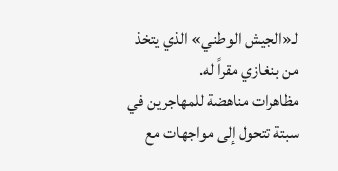لـ«الجيش الوطني» الذي يتخذ من بنغازي مقراً له.
مظاهرات مناهضة للمهاجرين في سبتة تتحول إلى مواجهات مع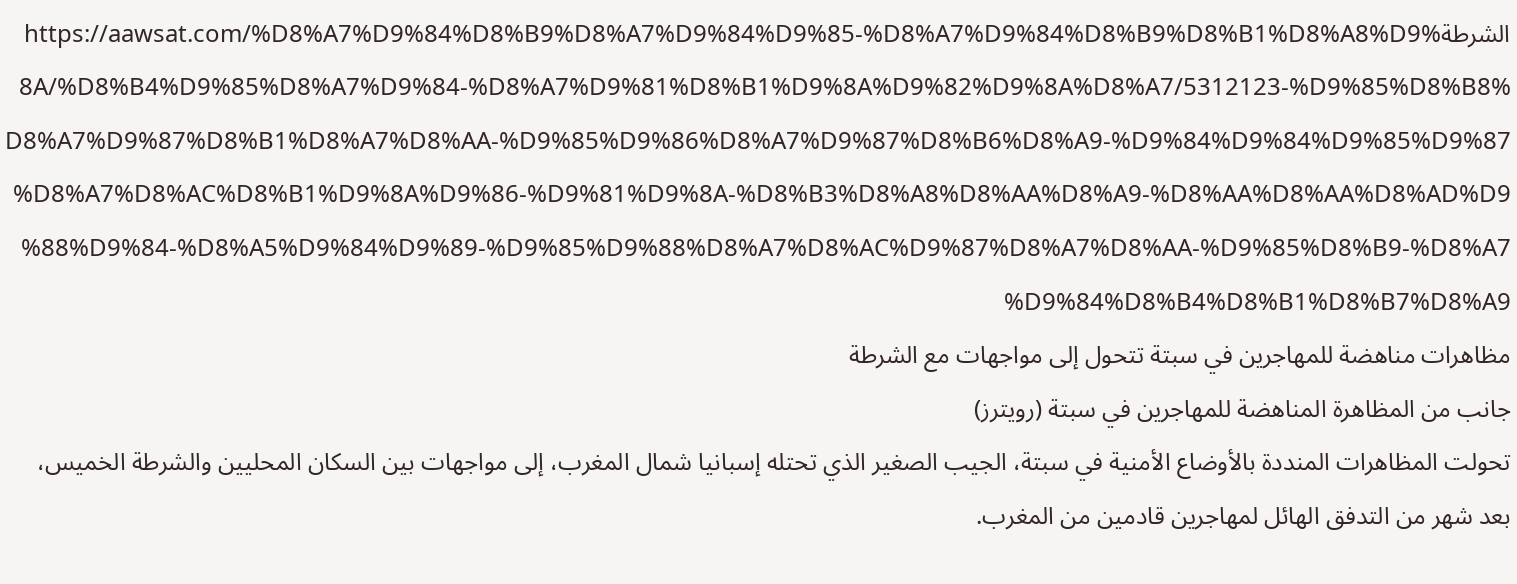الشرطةhttps://aawsat.com/%D8%A7%D9%84%D8%B9%D8%A7%D9%84%D9%85-%D8%A7%D9%84%D8%B9%D8%B1%D8%A8%D9%8A/%D8%B4%D9%85%D8%A7%D9%84-%D8%A7%D9%81%D8%B1%D9%8A%D9%82%D9%8A%D8%A7/5312123-%D9%85%D8%B8%D8%A7%D9%87%D8%B1%D8%A7%D8%AA-%D9%85%D9%86%D8%A7%D9%87%D8%B6%D8%A9-%D9%84%D9%84%D9%85%D9%87%D8%A7%D8%AC%D8%B1%D9%8A%D9%86-%D9%81%D9%8A-%D8%B3%D8%A8%D8%AA%D8%A9-%D8%AA%D8%AA%D8%AD%D9%88%D9%84-%D8%A5%D9%84%D9%89-%D9%85%D9%88%D8%A7%D8%AC%D9%87%D8%A7%D8%AA-%D9%85%D8%B9-%D8%A7%D9%84%D8%B4%D8%B1%D8%B7%D8%A9
مظاهرات مناهضة للمهاجرين في سبتة تتحول إلى مواجهات مع الشرطة
جانب من المظاهرة المناهضة للمهاجرين في سبتة (رويترز)
تحولت المظاهرات المنددة بالأوضاع الأمنية في سبتة، الجيب الصغير الذي تحتله إسبانيا شمال المغرب، إلى مواجهات بين السكان المحليين والشرطة الخميس، بعد شهر من التدفق الهائل لمهاجرين قادمين من المغرب.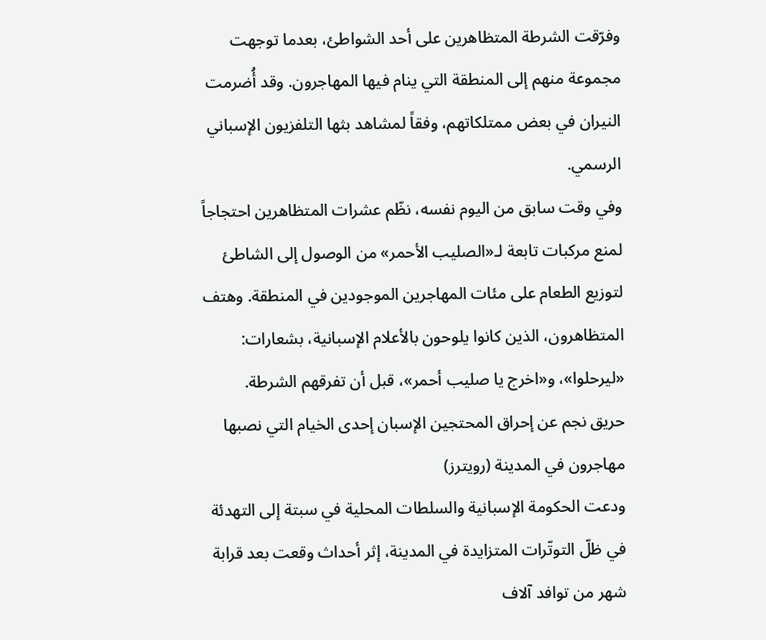وفرّقت الشرطة المتظاهرين على أحد الشواطئ، بعدما توجهت مجموعة منهم إلى المنطقة التي ينام فيها المهاجرون. وقد أُضرمت النيران في بعض ممتلكاتهم، وفقاً لمشاهد بثها التلفزيون الإسباني الرسمي.
وفي وقت سابق من اليوم نفسه، نظّم عشرات المتظاهرين احتجاجاً لمنع مركبات تابعة لـ«الصليب الأحمر» من الوصول إلى الشاطئ لتوزيع الطعام على مئات المهاجرين الموجودين في المنطقة. وهتف المتظاهرون، الذين كانوا يلوحون بالأعلام الإسبانية، بشعارات: «ليرحلوا»، و«اخرج يا صليب أحمر»، قبل أن تفرقهم الشرطة.
حريق نجم عن إحراق المحتجين الإسبان إحدى الخيام التي نصبها مهاجرون في المدينة (رويترز)
ودعت الحكومة الإسبانية والسلطات المحلية في سبتة إلى التهدئة في ظلّ التوتّرات المتزايدة في المدينة، إثر أحداث وقعت بعد قرابة شهر من توافد آلاف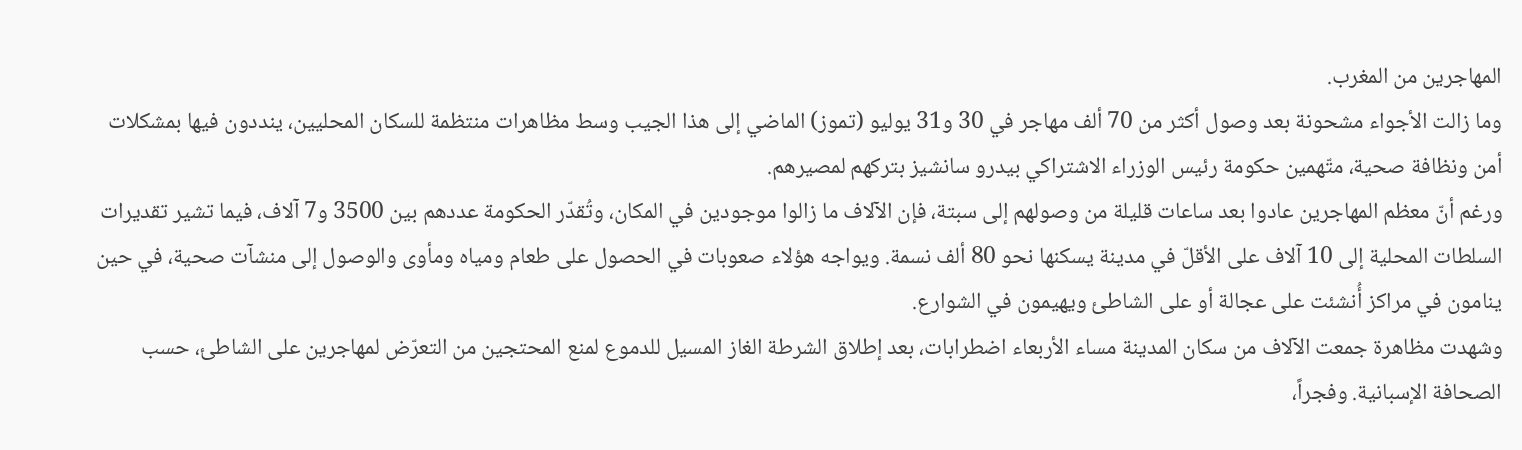المهاجرين من المغرب.
وما زالت الأجواء مشحونة بعد وصول أكثر من 70 ألف مهاجر في 30 و31 يوليو (تموز) الماضي إلى هذا الجيب وسط مظاهرات منتظمة للسكان المحليين، ينددون فيها بمشكلات أمن ونظافة صحية، متّهمين حكومة رئيس الوزراء الاشتراكي بيدرو سانشيز بتركهم لمصيرهم.
ورغم أنّ معظم المهاجرين عادوا بعد ساعات قليلة من وصولهم إلى سبتة، فإن الآلاف ما زالوا موجودين في المكان، وتُقدّر الحكومة عددهم بين 3500 و7 آلاف، فيما تشير تقديرات السلطات المحلية إلى 10 آلاف على الأقلّ في مدينة يسكنها نحو 80 ألف نسمة. ويواجه هؤلاء صعوبات في الحصول على طعام ومياه ومأوى والوصول إلى منشآت صحية، في حين ينامون في مراكز أُنشئت على عجالة أو على الشاطئ ويهيمون في الشوارع.
وشهدت مظاهرة جمعت الآلاف من سكان المدينة مساء الأربعاء اضطرابات، بعد إطلاق الشرطة الغاز المسيل للدموع لمنع المحتجين من التعرّض لمهاجرين على الشاطئ، حسب الصحافة الإسبانية. وفجراً،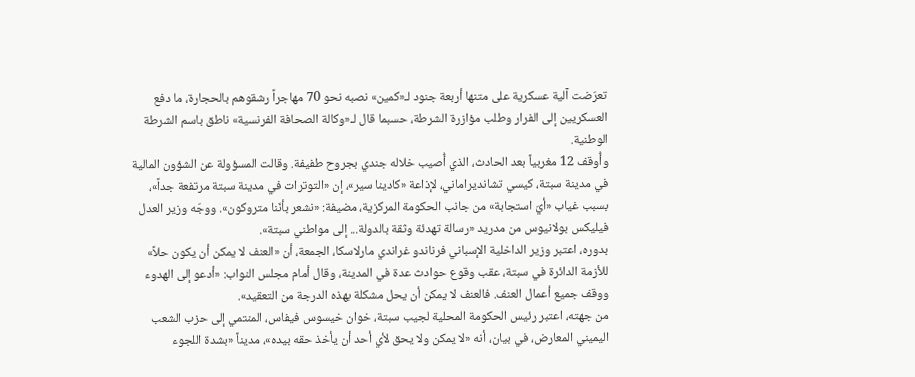تعرّضت آلية عسكرية على متنها أربعة جنود لـ«كمين» نصبه نحو 70 مهاجراً رشقوهم بالحجارة، ما دفع العسكريين إلى الفرار وطلب مؤازرة الشرطة، حسبما قال لـ«وكالة الصحافة الفرنسية» ناطق باسم الشرطة الوطنية.
وأُوقف 12 مغربياً بعد الحادث، الذي أُصيب خلاله جندي بجروح طفيفة. وقالت المسؤولة عن الشؤون المالية في مدينة سبتة، كيسي تشانديراماني، لإذاعة «كادينا سير»، إن «التوترات في مدينة سبتة مرتفعة جداً»، بسبب غياب «أيّ استجابة» من جانب الحكومة المركزية، مضيفة: «نشعر بأنّنا متروكون». ووجّه وزير العدل فيليكس بولانيوس من مدريد «رسالة تهدئة وثقة بالدولة... إلى مواطني سبتة».
بدوره، اعتبر وزير الداخلية الإسباني فرناندو غراندي مارلاسكا، الجمعة، أن «العنف لا يمكن أن يكون حلاً» للأزمة الدائرة في سبتة، عقب وقوع حوادث عدة في المدينة، وقال أمام مجلس النواب: «أدعو إلى الهدوء ووقف جميع أعمال العنف. فالعنف لا يمكن أن يحل مشكلة بهذه الدرجة من التعقيد».
من جهته، اعتبر رئيس الحكومة المحلية لجيب سبتة، خوان خيسوس فيفاس، المنتمي إلى حزب الشعب اليميني المعارض، في بيان، أنه «لا يمكن ولا يحق لأي أحد أن يأخذ حقه بيده»، مديناً «بشدة اللجوء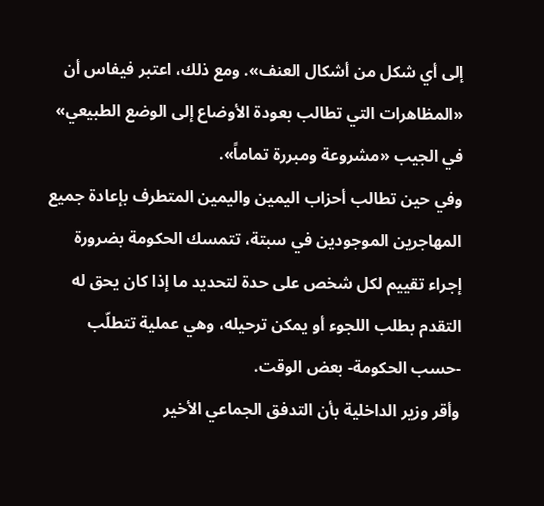إلى أي شكل من أشكال العنف». ومع ذلك، اعتبر فيفاس أن «المظاهرات التي تطالب بعودة الأوضاع إلى الوضع الطبيعي» في الجيب «مشروعة ومبررة تماماً».
وفي حين تطالب أحزاب اليمين واليمين المتطرف بإعادة جميع المهاجرين الموجودين في سبتة، تتمسك الحكومة بضرورة إجراء تقييم لكل شخص على حدة لتحديد ما إذا كان يحق له التقدم بطلب اللجوء أو يمكن ترحيله، وهي عملية تتطلّب -حسب الحكومة- بعض الوقت.
وأقر وزير الداخلية بأن التدفق الجماعي الأخير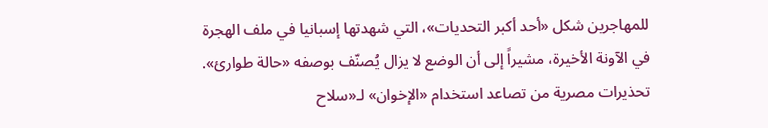للمهاجرين شكل «أحد أكبر التحديات»، التي شهدتها إسبانيا في ملف الهجرة في الآونة الأخيرة، مشيراً إلى أن الوضع لا يزال يُصنّف بوصفه «حالة طوارئ».
تحذيرات مصرية من تصاعد استخدام «الإخوان» لـ«سلاح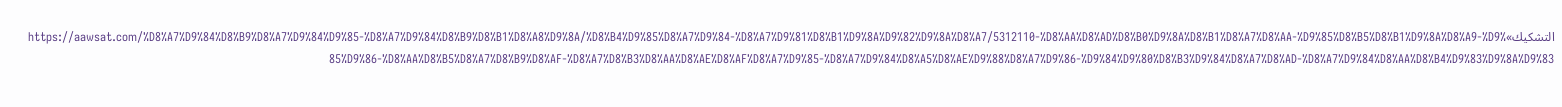التشكيك»https://aawsat.com/%D8%A7%D9%84%D8%B9%D8%A7%D9%84%D9%85-%D8%A7%D9%84%D8%B9%D8%B1%D8%A8%D9%8A/%D8%B4%D9%85%D8%A7%D9%84-%D8%A7%D9%81%D8%B1%D9%8A%D9%82%D9%8A%D8%A7/5312110-%D8%AA%D8%AD%D8%B0%D9%8A%D8%B1%D8%A7%D8%AA-%D9%85%D8%B5%D8%B1%D9%8A%D8%A9-%D9%85%D9%86-%D8%AA%D8%B5%D8%A7%D8%B9%D8%AF-%D8%A7%D8%B3%D8%AA%D8%AE%D8%AF%D8%A7%D9%85-%D8%A7%D9%84%D8%A5%D8%AE%D9%88%D8%A7%D9%86-%D9%84%D9%80%D8%B3%D9%84%D8%A7%D8%AD-%D8%A7%D9%84%D8%AA%D8%B4%D9%83%D9%8A%D9%83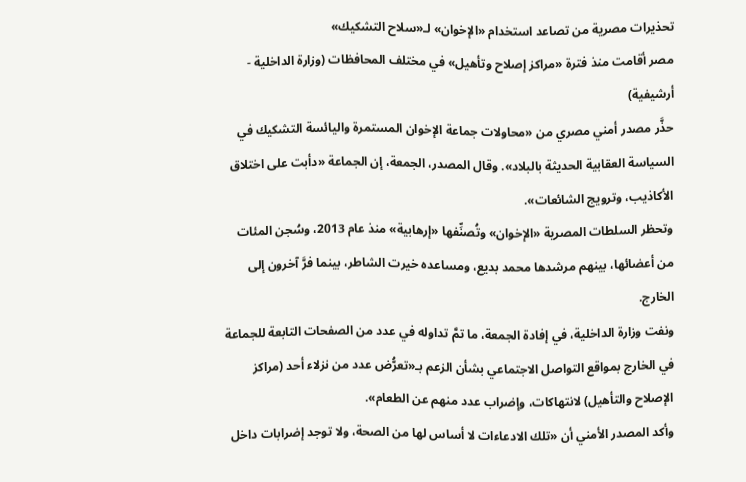تحذيرات مصرية من تصاعد استخدام «الإخوان» لـ«سلاح التشكيك»
مصر أقامت منذ فترة «مراكز إصلاح وتأهيل» في مختلف المحافظات (وزارة الداخلية - أرشيفية)
حذَّر مصدر أمني مصري من «محاولات جماعة الإخوان المستمرة واليائسة التشكيك في السياسة العقابية الحديثة بالبلاد». وقال المصدر، الجمعة، إن الجماعة «دأبت على اختلاق الأكاذيب، وترويج الشائعات».
وتحظر السلطات المصرية «الإخوان» وتُصنِّفها «إرهابية» منذ عام 2013، وسُجن المئات من أعضائها، بينهم مرشدها محمد بديع، ومساعده خيرت الشاطر، بينما فرَّ آخرون إلى الخارج.
ونفت وزارة الداخلية، في إفادة الجمعة، ما تمَّ تداوله في عدد من الصفحات التابعة للجماعة في الخارج بمواقع التواصل الاجتماعي بشأن الزعم بـ«تعرُّض عدد من نزلاء أحد (مراكز الإصلاح والتأهيل) لانتهاكات، وإضراب عدد منهم عن الطعام».
وأكد المصدر الأمني أن «تلك الادعاءات لا أساس لها من الصحة، ولا توجد إضرابات داخل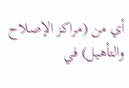أي من (مراكز الإصلاح والتأهيل) في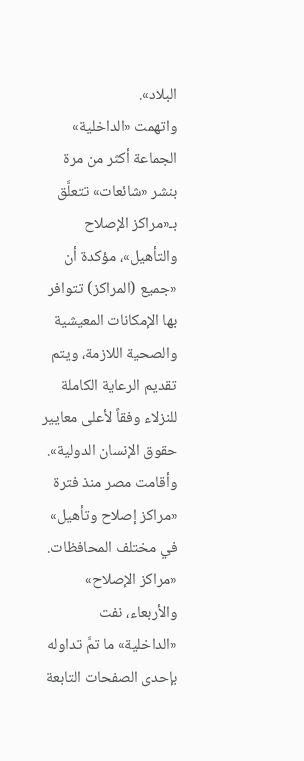البلاد».
واتهمت «الداخلية» الجماعة أكثر من مرة بنشر «شائعات» تتعلَّق بـ«مراكز الإصلاح والتأهيل»، مؤكدة أن «جميع (المراكز) تتوافر بها الإمكانات المعيشية والصحية اللازمة، ويتم تقديم الرعاية الكاملة للنزلاء وفقاً لأعلى معايير حقوق الإنسان الدولية».
وأقامت مصر منذ فترة «مراكز إصلاح وتأهيل» في مختلف المحافظات.
«مراكز الإصلاح»
والأربعاء، نفت «الداخلية» ما تمَّ تداوله بإحدى الصفحات التابعة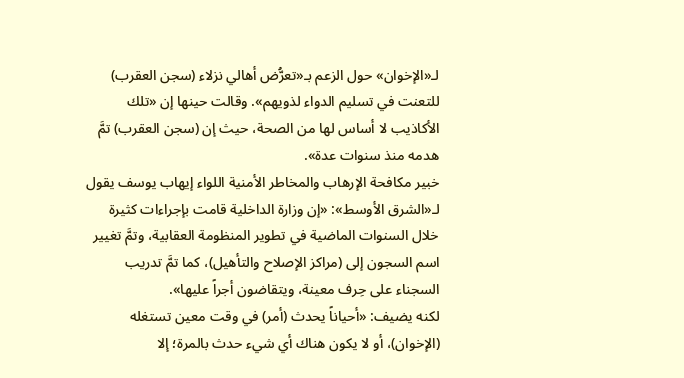لـ«الإخوان» حول الزعم بـ«تعرُّض أهالي نزلاء (سجن العقرب) للتعنت في تسليم الدواء لذويهم». وقالت حينها إن «تلك الأكاذيب لا أساس لها من الصحة، حيث إن (سجن العقرب) تمَّ هدمه منذ سنوات عدة».
خبير مكافحة الإرهاب والمخاطر الأمنية اللواء إيهاب يوسف يقول لـ«الشرق الأوسط»: «إن وزارة الداخلية قامت بإجراءات كثيرة خلال السنوات الماضية في تطوير المنظومة العقابية، وتمَّ تغيير اسم السجون إلى (مراكز الإصلاح والتأهيل)، كما تمَّ تدريب السجناء على حِرف معينة، ويتقاضون أجراً عليها».
لكنه يضيف: «أحياناً يحدث (أمر) في وقت معين تستغله (الإخوان)، أو لا يكون هناك أي شيء حدث بالمرة؛ إلا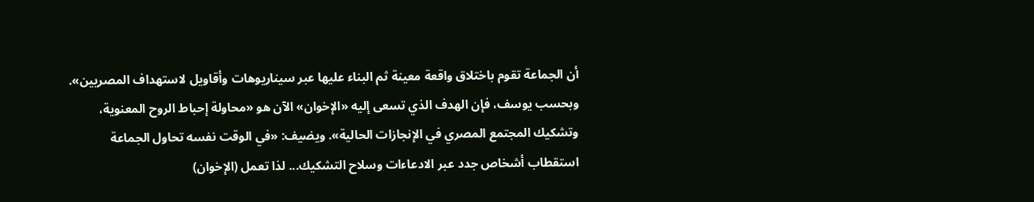أن الجماعة تقوم باختلاق واقعة معينة ثم البناء عليها عبر سيناريوهات وأقاويل لاستهداف المصريين».
وبحسب يوسف، فإن الهدف الذي تسعى إليه «الإخوان» الآن هو «محاولة إحباط الروح المعنوية، وتشكيك المجتمع المصري في الإنجازات الحالية». ويضيف: «في الوقت نفسه تحاول الجماعة استقطاب أشخاص جدد عبر الادعاءات وسلاح التشكيك... لذا تعمل (الإخوان)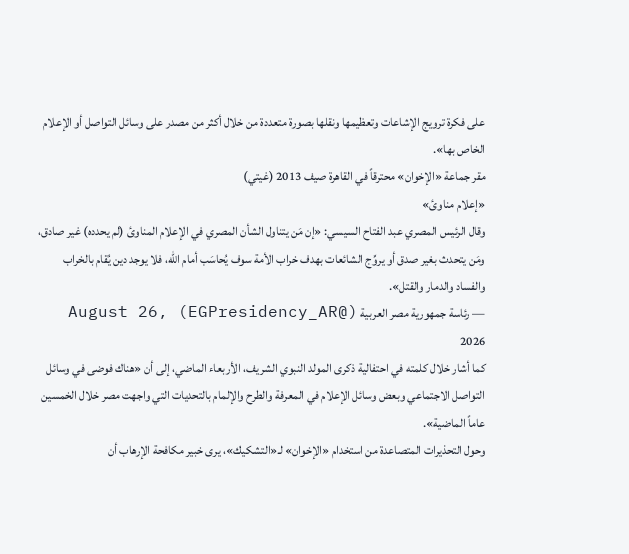على فكرة ترويج الإشاعات وتعظيمها ونقلها بصورة متعددة من خلال أكثر من مصدر على وسائل التواصل أو الإعلام الخاص بها».
مقر جماعة «الإخوان» محترقاً في القاهرة صيف 2013 (غيتي)
«إعلام مناوئ»
وقال الرئيس المصري عبد الفتاح السيسي: «إن مَن يتناول الشأن المصري في الإعلام المناوئ (لم يحدده) غير صادق، ومَن يتحدث بغير صدق أو يروِّج الشائعات بهدف خراب الأمة سوف يُحاسَب أمام الله، فلا يوجد دين يُقام بالخراب والفساد والدمار والقتل».
— رئاسة جمهورية مصر العربية (@EGPresidency_AR) August 26, 2026
كما أشار خلال كلمته في احتفالية ذكرى المولد النبوي الشريف، الأربعاء الماضي، إلى أن «هناك فوضى في وسائل التواصل الاجتماعي وبعض وسائل الإعلام في المعرفة والطرح والإلمام بالتحديات التي واجهت مصر خلال الخمسين عاماً الماضية».
وحول التحذيرات المتصاعدة من استخدام «الإخوان» لـ«التشكيك»، يرى خبير مكافحة الإرهاب أن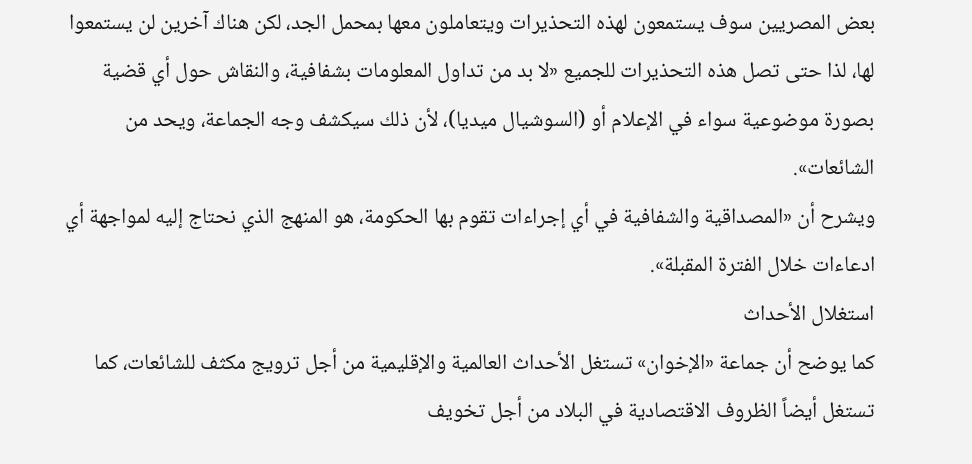بعض المصريين سوف يستمعون لهذه التحذيرات ويتعاملون معها بمحمل الجد، لكن هناك آخرين لن يستمعوا لها، لذا حتى تصل هذه التحذيرات للجميع «لا بد من تداول المعلومات بشفافية، والنقاش حول أي قضية بصورة موضوعية سواء في الإعلام أو (السوشيال ميديا)، لأن ذلك سيكشف وجه الجماعة، ويحد من الشائعات».
ويشرح أن «المصداقية والشفافية في أي إجراءات تقوم بها الحكومة، هو المنهج الذي نحتاج إليه لمواجهة أي ادعاءات خلال الفترة المقبلة».
استغلال الأحداث
كما يوضح أن جماعة «الإخوان» تستغل الأحداث العالمية والإقليمية من أجل ترويج مكثف للشائعات، كما تستغل أيضاً الظروف الاقتصادية في البلاد من أجل تخويف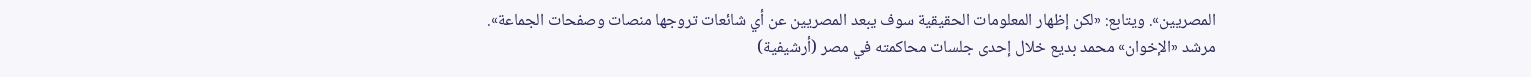المصريين». ويتابع: «لكن إظهار المعلومات الحقيقية سوف يبعد المصريين عن أي شائعات تروجها منصات وصفحات الجماعة».
مرشد «الإخوان» محمد بديع خلال إحدى جلسات محاكمته في مصر (أرشيفية)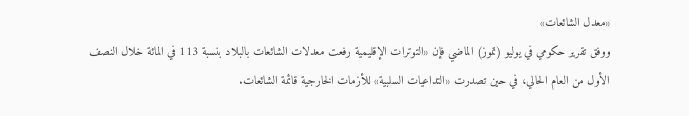«معدل الشائعات»
ووفق تقرير حكومي في يوليو (تموز) الماضي فإن «التوترات الإقليمية رفعت معدلات الشائعات بالبلاد بنسبة 113 في المائة خلال النصف الأول من العام الحالي، في حين تصدرت «التداعيات السلبية» للأزمات الخارجية قائمة الشائعات.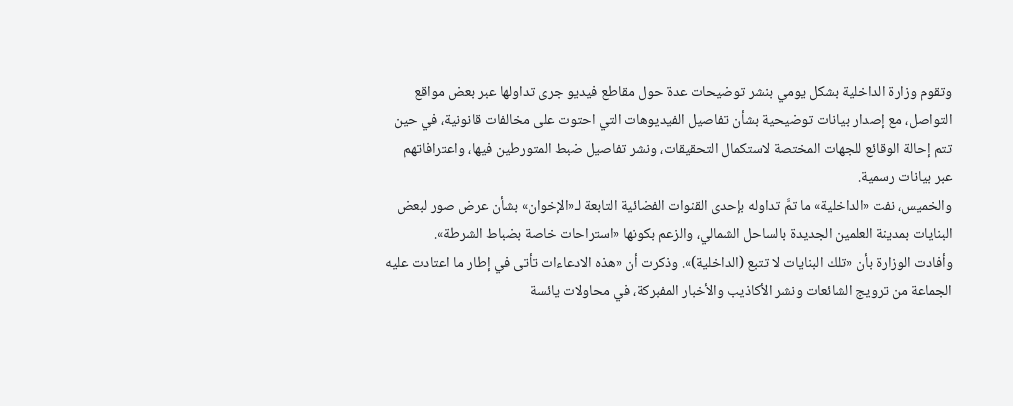وتقوم وزارة الداخلية بشكل يومي بنشر توضيحات عدة حول مقاطع فيديو جرى تداولها عبر بعض مواقع التواصل، مع إصدار بيانات توضيحية بشأن تفاصيل الفيديوهات التي احتوت على مخالفات قانونية، في حين تتم إحالة الوقائع للجهات المختصة لاستكمال التحقيقات، ونشر تفاصيل ضبط المتورطين فيها، واعترافاتهم عبر بيانات رسمية.
والخميس، نفت «الداخلية» ما تمَّ تداوله بإحدى القنوات الفضائية التابعة لـ«الإخوان» بشأن عرض صور لبعض البنايات بمدينة العلمين الجديدة بالساحل الشمالي، والزعم بكونها «استراحات خاصة بضباط الشرطة».
وأفادت الوزارة بأن «تلك البنايات لا تتبع (الداخلية)». وذكرت أن «هذه الادعاءات تأتى في إطار ما اعتادت عليه الجماعة من ترويج الشائعات ونشر الأكاذيب والأخبار المفبركة، في محاولات يائسة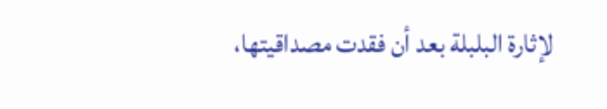لإثارة البلبلة بعد أن فقدت مصداقيتها،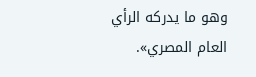وهو ما يدركه الرأي العام المصري».